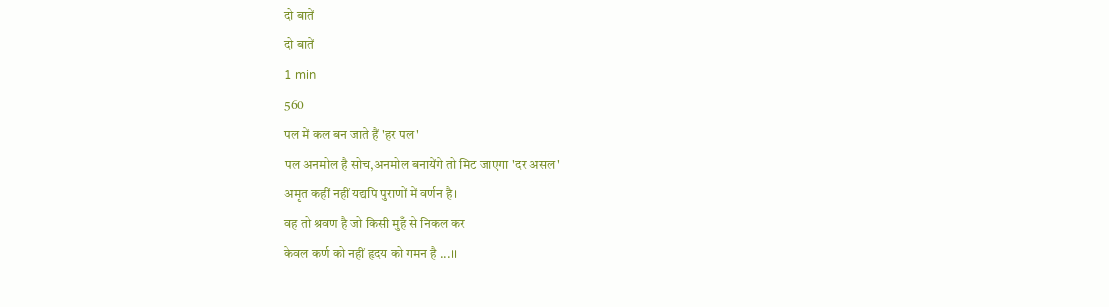दो बातें
दो बातें
1 min
560
पल में कल बन जाते हैं 'हर पल'
पल अनमोल है सोच,अनमोल बनायेंगे तो मिट जाएगा 'दर असल'
अमृत कहीं नहीं यद्यपि पुराणों में वर्णन है।
वह तो श्रवण है जो किसी मुहँ से निकल कर
केवल कर्ण को नहीं हृदय को गमन है ...।।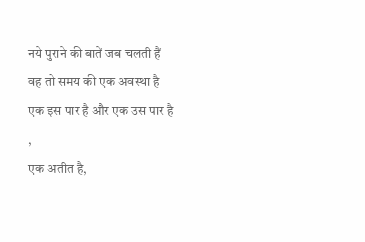नये पुराने की बातें जब चलती हैं
वह तो समय की एक अवस्था है
एक इस पार है और एक उस पार है ,
एक अतीत है,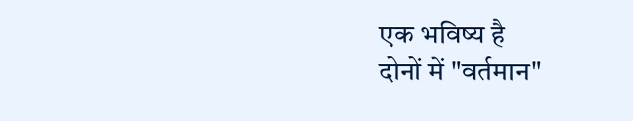एक भविष्य है
दोनों में "वर्तमान"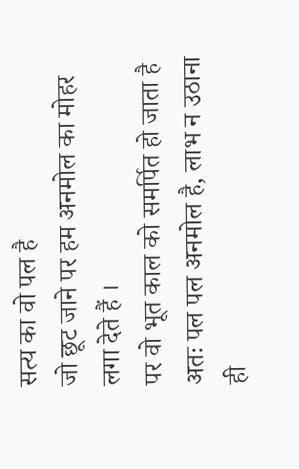सत्य का वो पल है
जो छूट जाने पर हम अनमोल का मोहर लगा देते हैं ।
पर वो भूत काल को समर्पित हो जाता है
अतः पल पल अनमोल है, लाभ न उठाना ही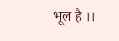भूल है ।।